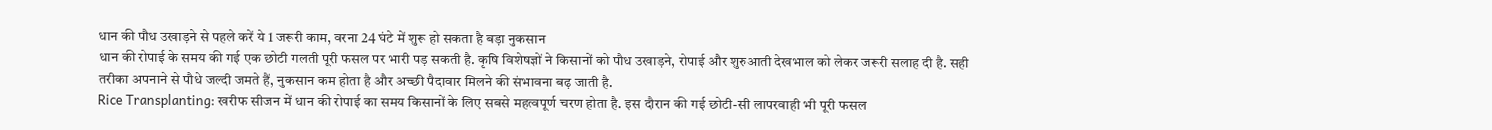धान की पौध उखाड़ने से पहले करें ये 1 जरूरी काम, वरना 24 घंटे में शुरू हो सकता है बड़ा नुकसान
धान की रोपाई के समय की गई एक छोटी गलती पूरी फसल पर भारी पड़ सकती है. कृषि विशेषज्ञों ने किसानों को पौध उखाड़ने, रोपाई और शुरुआती देखभाल को लेकर जरूरी सलाह दी है. सही तरीका अपनाने से पौधे जल्दी जमते हैं, नुकसान कम होता है और अच्छी पैदावार मिलने की संभावना बढ़ जाती है.
Rice Transplanting: खरीफ सीजन में धान की रोपाई का समय किसानों के लिए सबसे महत्वपूर्ण चरण होता है. इस दौरान की गई छोटी-सी लापरवाही भी पूरी फसल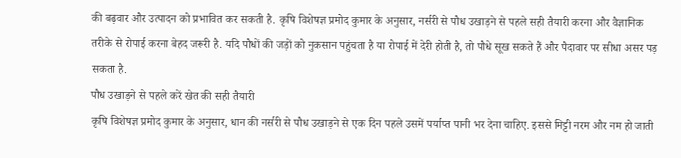की बढ़वार और उत्पादन को प्रभावित कर सकती है. कृषि विशेषज्ञ प्रमोद कुमार के अनुसार, नर्सरी से पौध उखाड़ने से पहले सही तैयारी करना और वैज्ञानिक तरीके से रोपाई करना बेहद जरूरी है. यदि पौधों की जड़ों को नुकसान पहुंचता है या रोपाई में देरी होती है, तो पौधे सूख सकते हैं और पैदावार पर सीधा असर पड़ सकता है.
पौध उखाड़ने से पहले करें खेत की सही तैयारी
कृषि विशेषज्ञ प्रमोद कुमार के अनुसार, धान की नर्सरी से पौध उखाड़ने से एक दिन पहले उसमें पर्याप्त पानी भर देना चाहिए. इससे मिट्टी नरम और नम हो जाती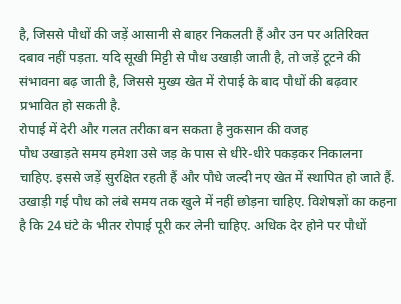है, जिससे पौधों की जड़ें आसानी से बाहर निकलती हैं और उन पर अतिरिक्त दबाव नहीं पड़ता. यदि सूखी मिट्टी से पौध उखाड़ी जाती है, तो जड़ें टूटने की संभावना बढ़ जाती है, जिससे मुख्य खेत में रोपाई के बाद पौधों की बढ़वार प्रभावित हो सकती है.
रोपाई में देरी और गलत तरीका बन सकता है नुकसान की वजह
पौध उखाड़ते समय हमेशा उसे जड़ के पास से धीरे-धीरे पकड़कर निकालना चाहिए. इससे जड़ें सुरक्षित रहती हैं और पौधे जल्दी नए खेत में स्थापित हो जाते हैं. उखाड़ी गई पौध को लंबे समय तक खुले में नहीं छोड़ना चाहिए. विशेषज्ञों का कहना है कि 24 घंटे के भीतर रोपाई पूरी कर लेनी चाहिए. अधिक देर होने पर पौधों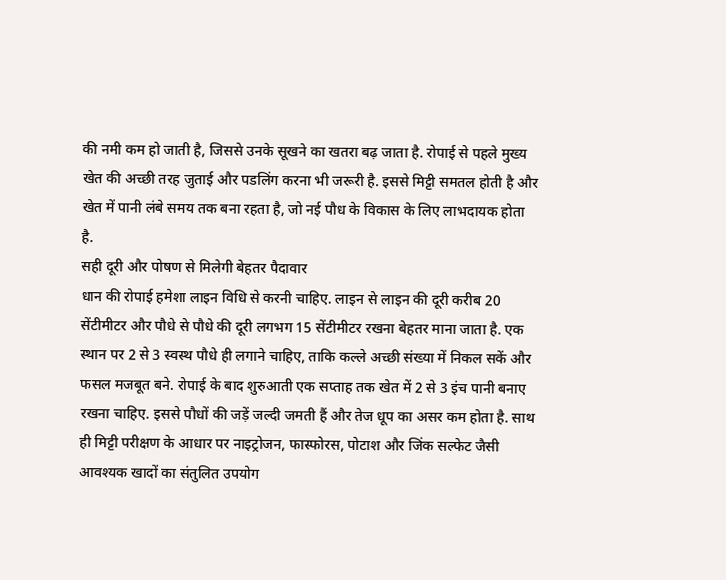की नमी कम हो जाती है, जिससे उनके सूखने का खतरा बढ़ जाता है. रोपाई से पहले मुख्य खेत की अच्छी तरह जुताई और पडलिंग करना भी जरूरी है. इससे मिट्टी समतल होती है और खेत में पानी लंबे समय तक बना रहता है, जो नई पौध के विकास के लिए लाभदायक होता है.
सही दूरी और पोषण से मिलेगी बेहतर पैदावार
धान की रोपाई हमेशा लाइन विधि से करनी चाहिए. लाइन से लाइन की दूरी करीब 20 सेंटीमीटर और पौधे से पौधे की दूरी लगभग 15 सेंटीमीटर रखना बेहतर माना जाता है. एक स्थान पर 2 से 3 स्वस्थ पौधे ही लगाने चाहिए, ताकि कल्ले अच्छी संख्या में निकल सकें और फसल मजबूत बने. रोपाई के बाद शुरुआती एक सप्ताह तक खेत में 2 से 3 इंच पानी बनाए रखना चाहिए. इससे पौधों की जड़ें जल्दी जमती हैं और तेज धूप का असर कम होता है. साथ ही मिट्टी परीक्षण के आधार पर नाइट्रोजन, फास्फोरस, पोटाश और जिंक सल्फेट जैसी आवश्यक खादों का संतुलित उपयोग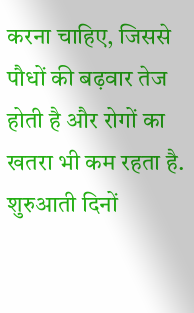करना चाहिए, जिससे पौधों की बढ़वार तेज होती है और रोगों का खतरा भी कम रहता है.
शुरुआती दिनों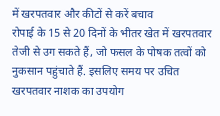में खरपतवार और कीटों से करें बचाव
रोपाई के 15 से 20 दिनों के भीतर खेत में खरपतवार तेजी से उग सकते हैं, जो फसल के पोषक तत्वों को नुकसान पहुंचाते हैं. इसलिए समय पर उचित खरपतवार नाशक का उपयोग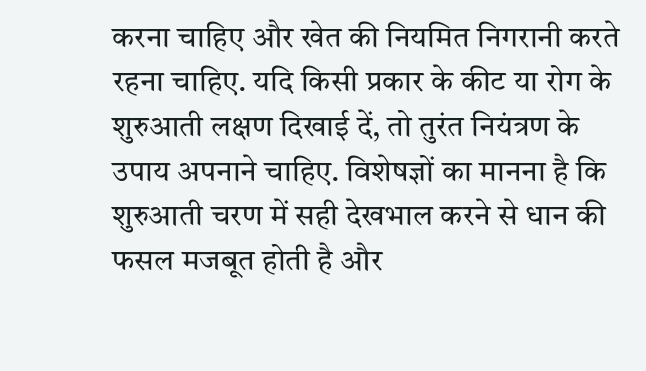करना चाहिए और खेत की नियमित निगरानी करते रहना चाहिए. यदि किसी प्रकार के कीट या रोग के शुरुआती लक्षण दिखाई दें, तो तुरंत नियंत्रण के उपाय अपनाने चाहिए. विशेषज्ञों का मानना है कि शुरुआती चरण में सही देखभाल करने से धान की फसल मजबूत होती है और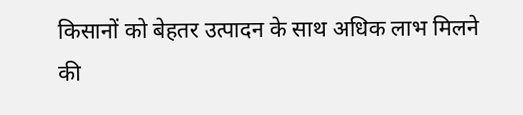किसानों को बेहतर उत्पादन के साथ अधिक लाभ मिलने की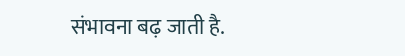संभावना बढ़ जाती है.